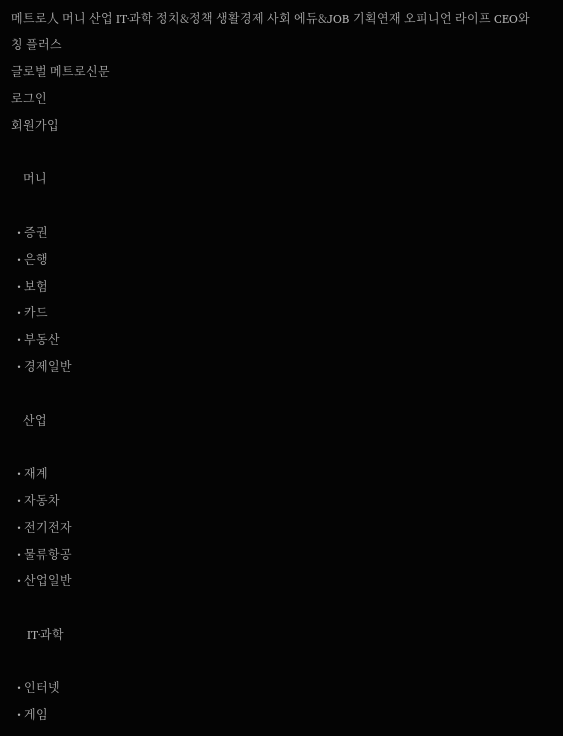메트로人 머니 산업 IT·과학 정치&정책 생활경제 사회 에듀&JOB 기획연재 오피니언 라이프 CEO와칭 플러스
글로벌 메트로신문
로그인
회원가입

    머니

  • 증권
  • 은행
  • 보험
  • 카드
  • 부동산
  • 경제일반

    산업

  • 재계
  • 자동차
  • 전기전자
  • 물류항공
  • 산업일반

    IT·과학

  • 인터넷
  • 게임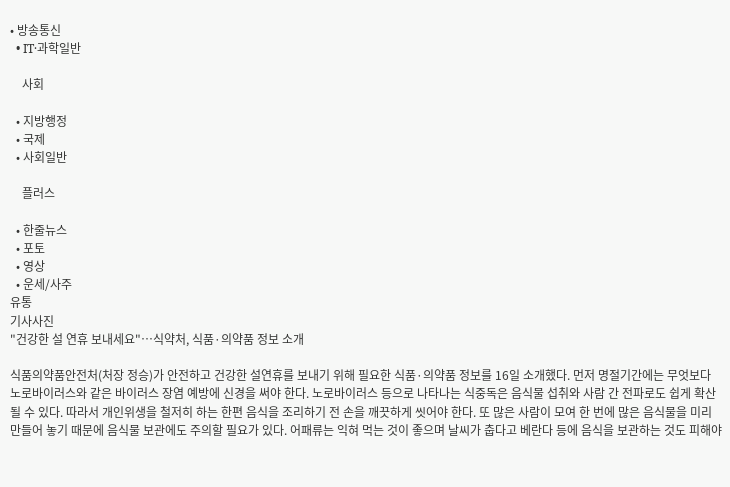• 방송통신
  • IT·과학일반

    사회

  • 지방행정
  • 국제
  • 사회일반

    플러스

  • 한줄뉴스
  • 포토
  • 영상
  • 운세/사주
유통
기사사진
"건강한 설 연휴 보내세요"…식약처, 식품·의약품 정보 소개

식품의약품안전처(처장 정승)가 안전하고 건강한 설연휴를 보내기 위해 필요한 식품·의약품 정보를 16일 소개했다. 먼저 명절기간에는 무엇보다 노로바이러스와 같은 바이러스 장염 예방에 신경을 써야 한다. 노로바이러스 등으로 나타나는 식중독은 음식물 섭취와 사람 간 전파로도 쉽게 확산될 수 있다. 따라서 개인위생을 철저히 하는 한편 음식을 조리하기 전 손을 깨끗하게 씻어야 한다. 또 많은 사람이 모여 한 번에 많은 음식물을 미리 만들어 놓기 때문에 음식물 보관에도 주의할 필요가 있다. 어패류는 익혀 먹는 것이 좋으며 날씨가 춥다고 베란다 등에 음식을 보관하는 것도 피해야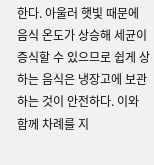한다. 아울러 햇빛 때문에 음식 온도가 상승해 세균이 증식할 수 있으므로 쉽게 상하는 음식은 냉장고에 보관하는 것이 안전하다. 이와 함께 차례를 지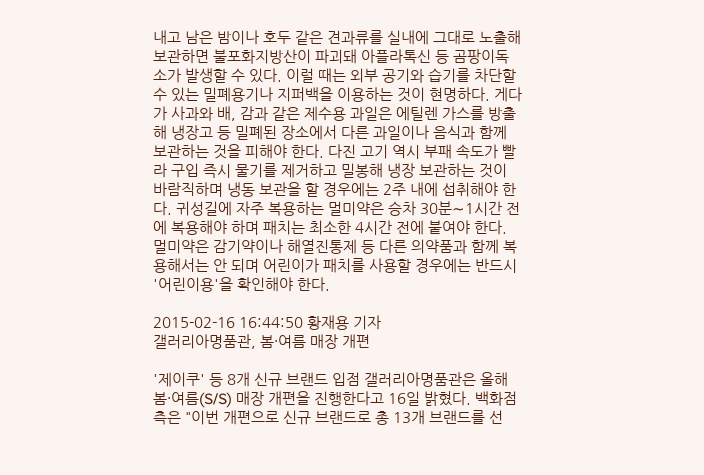내고 남은 밤이나 호두 같은 견과류를 실내에 그대로 노출해 보관하면 불포화지방산이 파괴돼 아플라톡신 등 곰팡이독소가 발생할 수 있다. 이럴 때는 외부 공기와 습기를 차단할 수 있는 밀폐용기나 지퍼백을 이용하는 것이 현명하다. 게다가 사과와 배, 감과 같은 제수용 과일은 에틸렌 가스를 방출해 냉장고 등 밀폐된 장소에서 다른 과일이나 음식과 함께 보관하는 것을 피해야 한다. 다진 고기 역시 부패 속도가 빨라 구입 즉시 물기를 제거하고 밀봉해 냉장 보관하는 것이 바람직하며 냉동 보관을 할 경우에는 2주 내에 섭취해야 한다. 귀성길에 자주 복용하는 멀미약은 승차 30분∼1시간 전에 복용해야 하며 패치는 최소한 4시간 전에 붙여야 한다. 멀미약은 감기약이나 해열진통제 등 다른 의약품과 함께 복용해서는 안 되며 어린이가 패치를 사용할 경우에는 반드시 '어린이용'을 확인해야 한다.

2015-02-16 16:44:50 황재용 기자
갤러리아명품관, 봄·여름 매장 개편

'제이쿠' 등 8개 신규 브랜드 입점 갤러리아명품관은 올해 봄·여름(S/S) 매장 개편을 진행한다고 16일 밝혔다. 백화점 측은 "이번 개편으로 신규 브랜드로 총 13개 브랜드를 선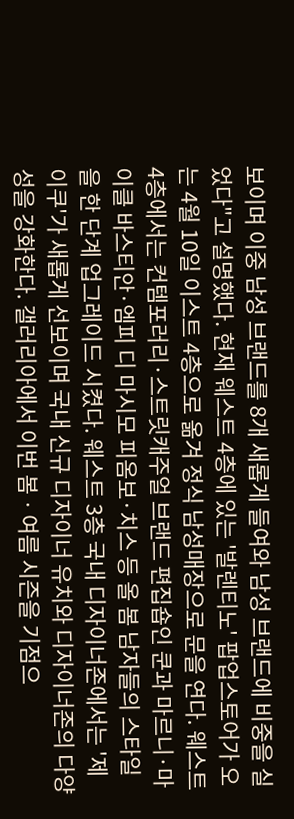보이며 이중 남성 브랜드를 8개 새롭게 들여와 남성 브랜드에 비중을 실었다"고 설명했다. 현재 웨스트 4층에 있는 '발렌티노' 팝업스토어가 오는 4월 10일 이스트 4층으로 옮겨 정식 남성매장으로 문을 연다. 웨스트 4층에서는 컨템포러리·스트릿캐주얼 브랜드 편집숍인 쿤과 마르니·마이클 바스티안·엠피 디 마시모 피옴보·치스 등 올 봄 남자들의 스타일을 한 단계 업그레이드 시켰다. 웨스트 3층 국내 디자이너존에서는 '제이쿠'가 새롭게 선보이며 국내 신규 디자이너 유치와 디자이너존의 다양성을 강화한다. 갤러리아에서 이번 봄ㆍ여름 시즌을 기점으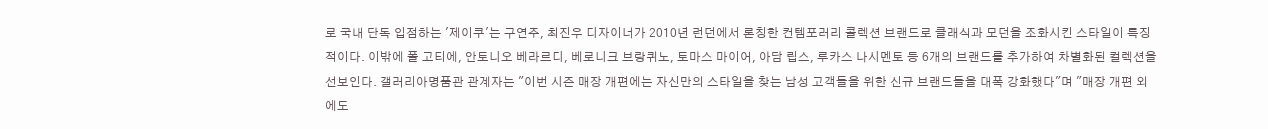로 국내 단독 입점하는 '제이쿠'는 구연주, 최진우 디자이너가 2010년 런던에서 론칭한 컨템포러리 콜렉션 브랜드로 클래식과 모던을 조화시킨 스타일이 특징적이다. 이밖에 폴 고티에, 안토니오 베라르디, 베로니크 브랑퀴노, 토마스 마이어, 아담 립스, 루카스 나시멘토 등 6개의 브랜드를 추가하여 차별화된 컬렉션을 선보인다. 갤러리아명품관 관계자는 "이번 시즌 매장 개편에는 자신만의 스타일을 찾는 남성 고객들을 위한 신규 브랜드들을 대폭 강화했다"며 "매장 개편 외에도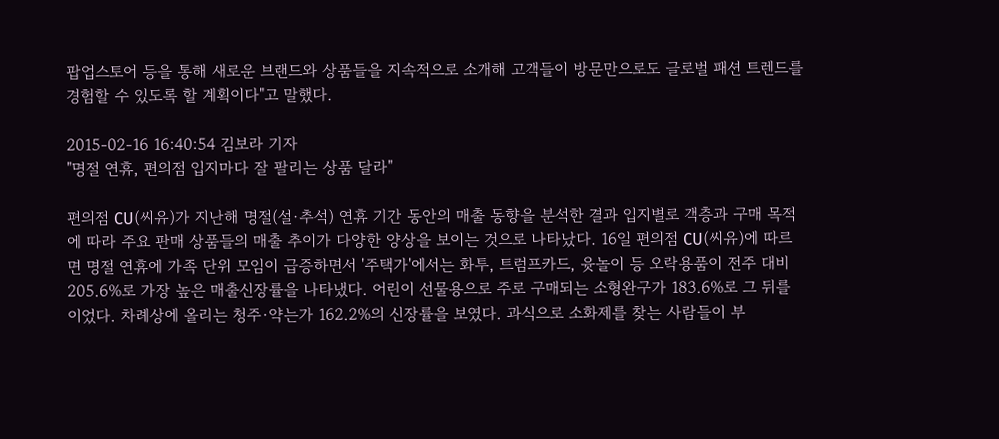팝업스토어 등을 통해 새로운 브랜드와 상품들을 지속적으로 소개해 고객들이 방문만으로도 글로벌 패션 트렌드를 경험할 수 있도록 할 계획이다"고 말했다.

2015-02-16 16:40:54 김보라 기자
"명절 연휴, 편의점 입지마다 잘 팔리는 상품 달라"

편의점 CU(씨유)가 지난해 명절(설·추석) 연휴 기간 동안의 매출 동향을 분석한 결과 입지별로 객층과 구매 목적에 따라 주요 판매 상품들의 매출 추이가 다양한 양상을 보이는 것으로 나타났다. 16일 편의점 CU(씨유)에 따르면 명절 연휴에 가족 단위 모임이 급증하면서 '주택가'에서는 화투, 트럼프카드, 윳놀이 등 오락용품이 전주 대비 205.6%로 가장 높은 매출신장률을 나타냈다. 어린이 선물용으로 주로 구매되는 소형완구가 183.6%로 그 뒤를 이었다. 차례상에 올리는 청주·약는가 162.2%의 신장률을 보였다. 과식으로 소화제를 찾는 사람들이 부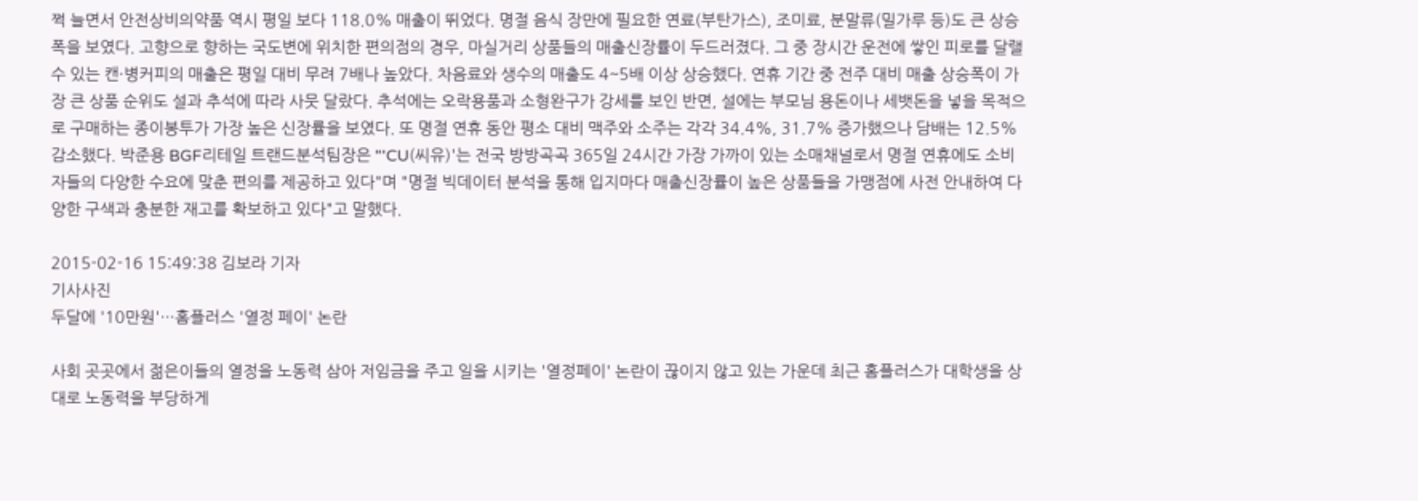쩍 늘면서 안전상비의약품 역시 평일 보다 118.0% 매출이 뛰었다. 명절 음식 장만에 필요한 연료(부탄가스), 조미료, 분말류(밀가루 등)도 큰 상승폭을 보였다. 고향으로 향하는 국도변에 위치한 편의점의 경우, 마실거리 상품들의 매출신장률이 두드러졌다. 그 중 장시간 운전에 쌓인 피로를 달랠 수 있는 캔·병커피의 매출은 평일 대비 무려 7배나 높았다. 차음료와 생수의 매출도 4~5배 이상 상승했다. 연휴 기간 중 전주 대비 매출 상승폭이 가장 큰 상품 순위도 설과 추석에 따라 사뭇 달랐다. 추석에는 오락용품과 소형완구가 강세를 보인 반면, 설에는 부모님 용돈이나 세뱃돈을 넣을 목적으로 구매하는 종이봉투가 가장 높은 신장률을 보였다. 또 명절 연휴 동안 평소 대비 맥주와 소주는 각각 34.4%, 31.7% 증가했으나 담배는 12.5% 감소했다. 박준용 BGF리테일 트랜드분석팀장은 "'CU(씨유)'는 전국 방방곡곡 365일 24시간 가장 가까이 있는 소매채널로서 명절 연휴에도 소비자들의 다양한 수요에 맞춘 편의를 제공하고 있다"며 "명절 빅데이터 분석을 통해 입지마다 매출신장률이 높은 상품들을 가맹점에 사전 안내하여 다양한 구색과 충분한 재고를 확보하고 있다"고 말했다.

2015-02-16 15:49:38 김보라 기자
기사사진
두달에 '10만원'…홈플러스 '열정 페이' 논란

사회 곳곳에서 젊은이들의 열정을 노동력 삼아 저임금을 주고 일을 시키는 '열정페이' 논란이 끊이지 않고 있는 가운데 최근 홈플러스가 대학생을 상대로 노동력을 부당하게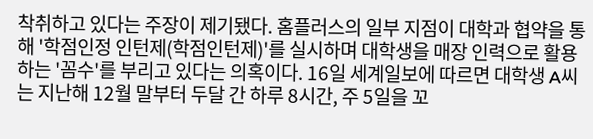착취하고 있다는 주장이 제기됐다. 홈플러스의 일부 지점이 대학과 협약을 통해 '학점인정 인턴제(학점인턴제)'를 실시하며 대학생을 매장 인력으로 활용하는 '꼼수'를 부리고 있다는 의혹이다. 16일 세계일보에 따르면 대학생 A씨는 지난해 12월 말부터 두달 간 하루 8시간, 주 5일을 꼬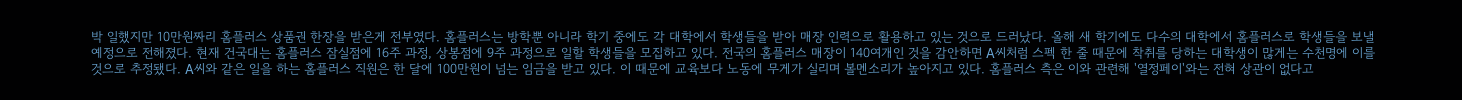박 일했지만 10만원짜리 홈플러스 상품권 한장을 받은게 전부였다. 홈플러스는 방학뿐 아니라 학기 중에도 각 대학에서 학생들을 받아 매장 인력으로 활용하고 있는 것으로 드러났다. 올해 새 학기에도 다수의 대학에서 홈플러스로 학생들을 보낼 예정으로 전해졌다. 현재 건국대는 홈플러스 잠실점에 16주 과정, 상봉점에 9주 과정으로 일할 학생들을 모집하고 있다. 전국의 홈플러스 매장이 140여개인 것을 감안하면 A씨처럼 스펙 한 줄 때문에 착취를 당하는 대학생이 많게는 수천명에 이를 것으로 추정됐다. A씨와 같은 일을 하는 홈플러스 직원은 한 달에 100만원이 넘는 임금을 받고 있다. 이 때문에 교육보다 노동에 무게가 실리며 볼멘소리가 높아지고 있다. 홈플러스 측은 이와 관련해 '열정페이'와는 전혀 상관이 없다고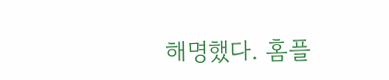해명했다. 홈플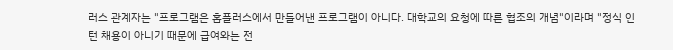러스 관계자는 "프로그램은 홈플러스에서 만들어낸 프로그램이 아니다. 대학교의 요청에 따른 협조의 개념"이라며 "정식 인턴 채용이 아니기 때문에 급여와는 전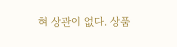혀 상관이 없다. 상품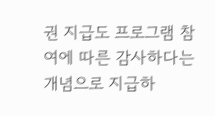권 지급도 프로그램 참여에 따른 감사하다는 개념으로 지급하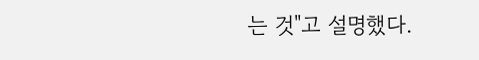는 것"고 설명했다.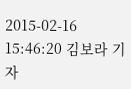2015-02-16 15:46:20 김보라 기자